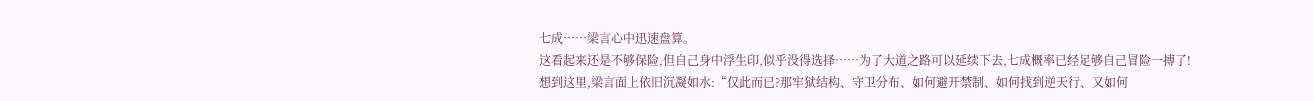七成……梁言心中迅速盘算。
这看起来还是不够保险,但自己身中浮生印,似乎没得选择……为了大道之路可以延续下去,七成概率已经足够自己冒险一搏了!
想到这里,梁言面上依旧沉凝如水:“仅此而已?那牢狱结构、守卫分布、如何避开禁制、如何找到逆天行、又如何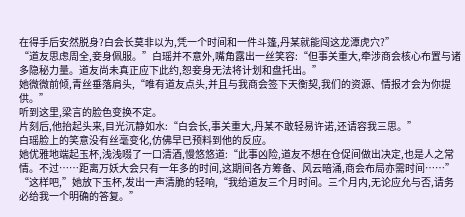在得手后安然脱身?白会长莫非以为,凭一个时间和一件斗篷,丹某就能闯这龙潭虎穴?”
“道友思虑周全,妾身佩服。”白瑶并不意外,嘴角露出一丝笑容:“但事关重大,牵涉商会核心布置与诸多隐秘力量。道友尚未真正应下此约,恕妾身无法将计划和盘托出。”
她微微前倾,青丝垂落肩头,“唯有道友点头,并且与我商会签下天衡契,我们的资源、情报才会为你提供。”
听到这里,梁言的脸色变换不定。
片刻后,他抬起头来,目光沉静如水:“白会长,事关重大,丹某不敢轻易许诺,还请容我三思。”
白瑶脸上的笑意没有丝毫变化,仿佛早已预料到他的反应。
她优雅地端起玉杯,浅浅啜了一口清酒,慢悠悠道:“此事凶险,道友不想在仓促间做出决定,也是人之常情。不过……距离万妖大会只有一年多的时间,这期间各方筹备、风云暗涌,商会布局亦需时间……”
“这样吧,”她放下玉杯,发出一声清脆的轻响,“我给道友三个月时间。三个月内,无论应允与否,请务必给我一个明确的答复。”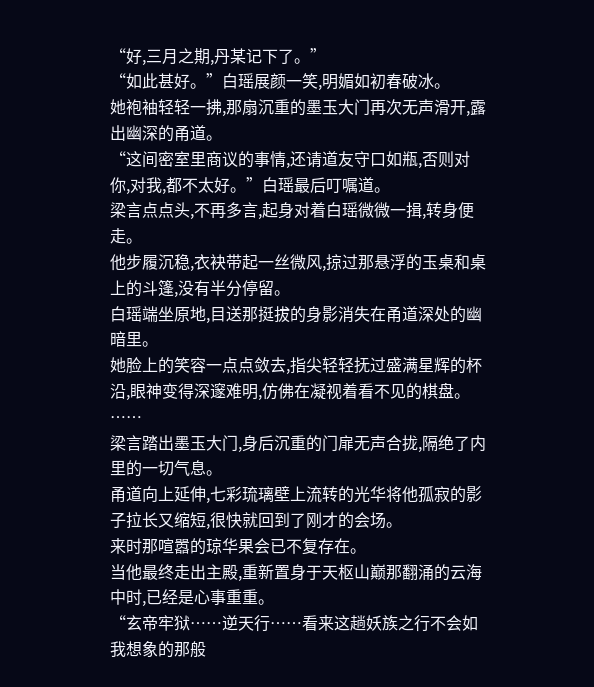“好,三月之期,丹某记下了。”
“如此甚好。”白瑶展颜一笑,明媚如初春破冰。
她袍袖轻轻一拂,那扇沉重的墨玉大门再次无声滑开,露出幽深的甬道。
“这间密室里商议的事情,还请道友守口如瓶,否则对你,对我,都不太好。”白瑶最后叮嘱道。
梁言点点头,不再多言,起身对着白瑶微微一揖,转身便走。
他步履沉稳,衣袂带起一丝微风,掠过那悬浮的玉桌和桌上的斗篷,没有半分停留。
白瑶端坐原地,目送那挺拔的身影消失在甬道深处的幽暗里。
她脸上的笑容一点点敛去,指尖轻轻抚过盛满星辉的杯沿,眼神变得深邃难明,仿佛在凝视着看不见的棋盘。
……
梁言踏出墨玉大门,身后沉重的门扉无声合拢,隔绝了内里的一切气息。
甬道向上延伸,七彩琉璃壁上流转的光华将他孤寂的影子拉长又缩短,很快就回到了刚才的会场。
来时那喧嚣的琼华果会已不复存在。
当他最终走出主殿,重新置身于天枢山巅那翻涌的云海中时,已经是心事重重。
“玄帝牢狱……逆天行……看来这趟妖族之行不会如我想象的那般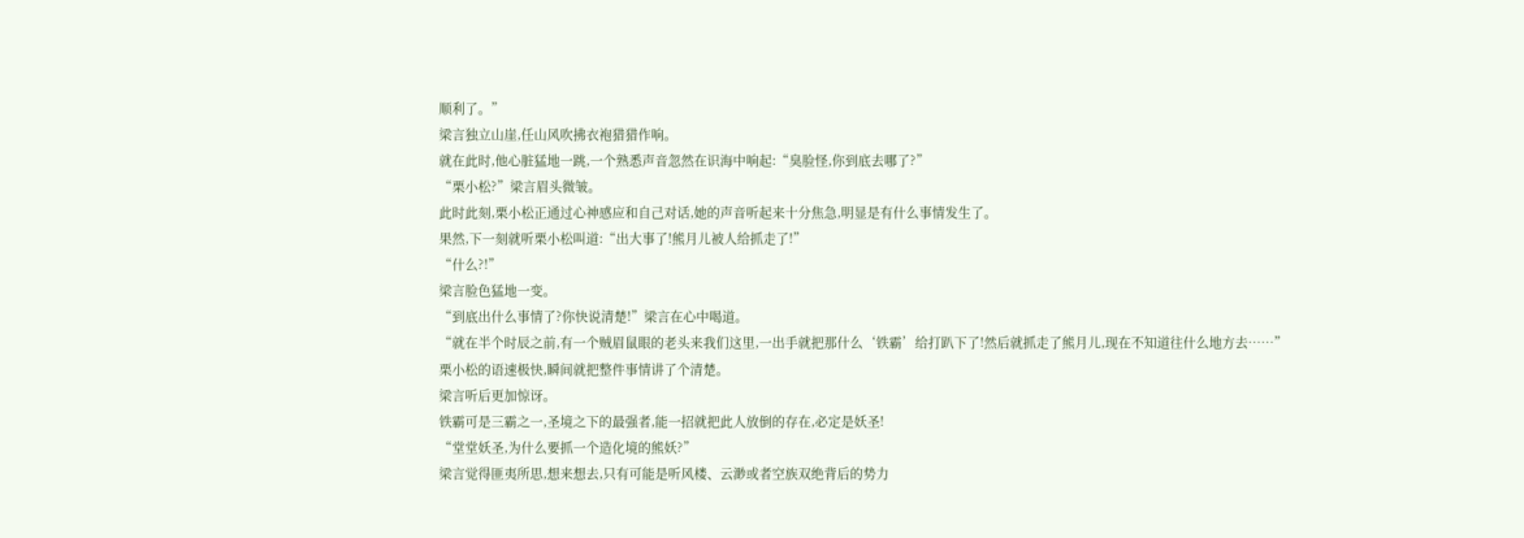顺利了。”
梁言独立山崖,任山风吹拂衣袍猎猎作响。
就在此时,他心脏猛地一跳,一个熟悉声音忽然在识海中响起:“臭脸怪,你到底去哪了?”
“栗小松?”梁言眉头微皱。
此时此刻,栗小松正通过心神感应和自己对话,她的声音听起来十分焦急,明显是有什么事情发生了。
果然,下一刻就听栗小松叫道:“出大事了!熊月儿被人给抓走了!”
“什么?!”
梁言脸色猛地一变。
“到底出什么事情了?你快说清楚!”梁言在心中喝道。
“就在半个时辰之前,有一个贼眉鼠眼的老头来我们这里,一出手就把那什么‘铁霸’给打趴下了!然后就抓走了熊月儿,现在不知道往什么地方去……”
栗小松的语速极快,瞬间就把整件事情讲了个清楚。
梁言听后更加惊讶。
铁霸可是三霸之一,圣境之下的最强者,能一招就把此人放倒的存在,必定是妖圣!
“堂堂妖圣,为什么要抓一个造化境的熊妖?”
梁言觉得匪夷所思,想来想去,只有可能是听风楼、云渺或者空族双绝背后的势力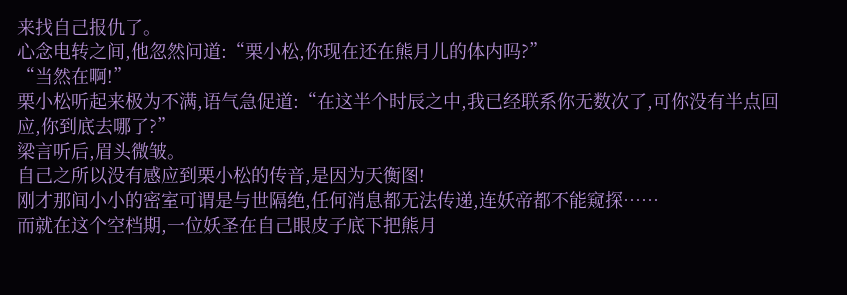来找自己报仇了。
心念电转之间,他忽然问道:“栗小松,你现在还在熊月儿的体内吗?”
“当然在啊!”
栗小松听起来极为不满,语气急促道:“在这半个时辰之中,我已经联系你无数次了,可你没有半点回应,你到底去哪了?”
梁言听后,眉头微皱。
自己之所以没有感应到栗小松的传音,是因为天衡图!
刚才那间小小的密室可谓是与世隔绝,任何消息都无法传递,连妖帝都不能窥探……
而就在这个空档期,一位妖圣在自己眼皮子底下把熊月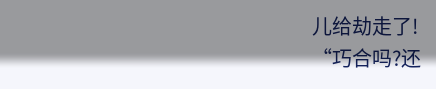儿给劫走了!
“巧合吗?还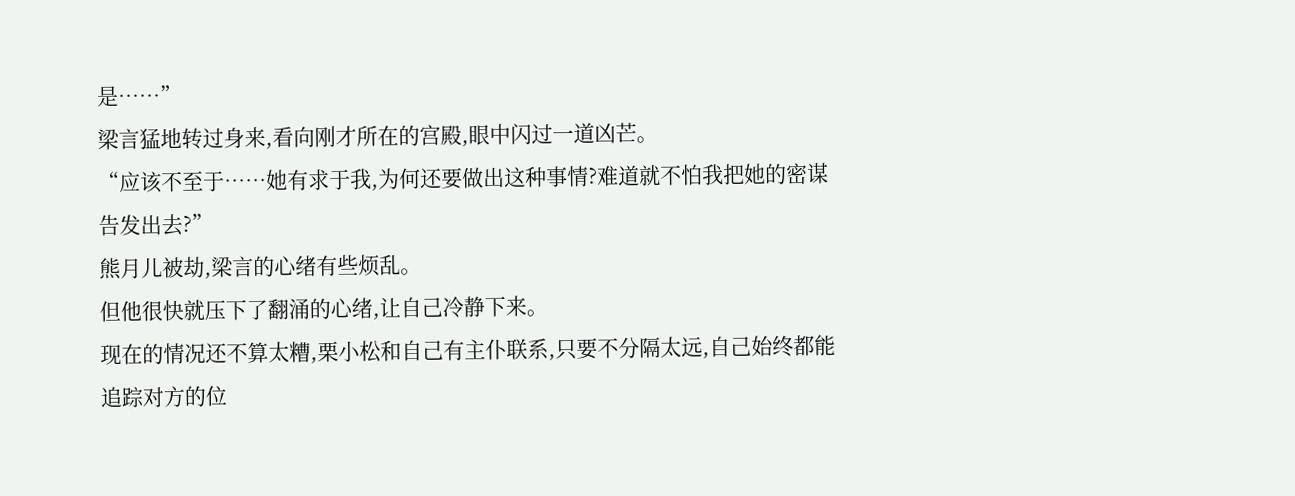是……”
梁言猛地转过身来,看向刚才所在的宫殿,眼中闪过一道凶芒。
“应该不至于……她有求于我,为何还要做出这种事情?难道就不怕我把她的密谋告发出去?”
熊月儿被劫,梁言的心绪有些烦乱。
但他很快就压下了翻涌的心绪,让自己冷静下来。
现在的情况还不算太糟,栗小松和自己有主仆联系,只要不分隔太远,自己始终都能追踪对方的位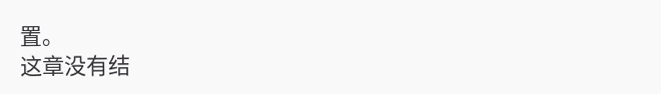置。
这章没有结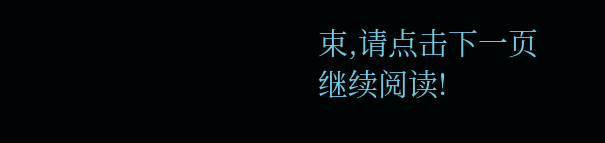束,请点击下一页继续阅读!